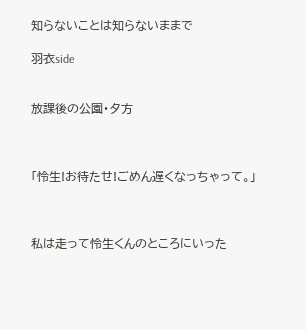知らないことは知らないままで

羽衣side


放課後の公園・夕方



「怜生!お待たせ!ごめん遅くなっちゃって。」



私は走って怜生くんのところにいった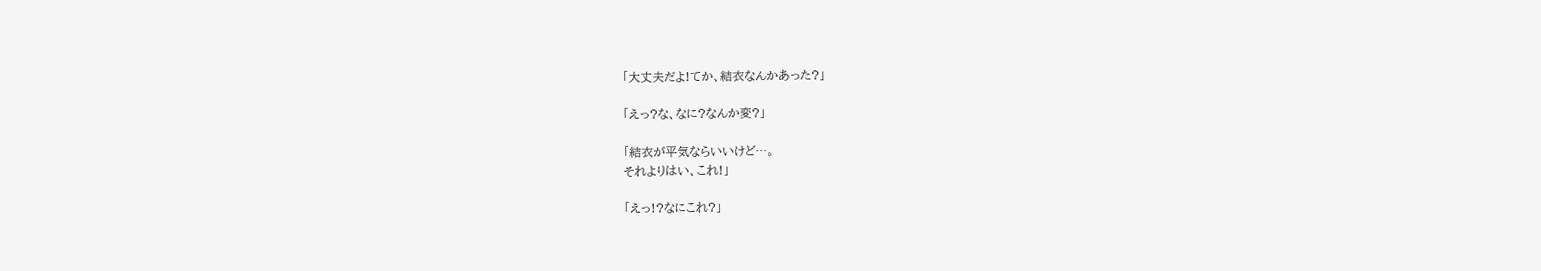「大丈夫だよ!てか、結衣なんかあった?」

「えっ?な、なに?なんか変?」

「結衣が平気ならいいけど…。
それよりはい、これ!」

「えっ!?なにこれ?」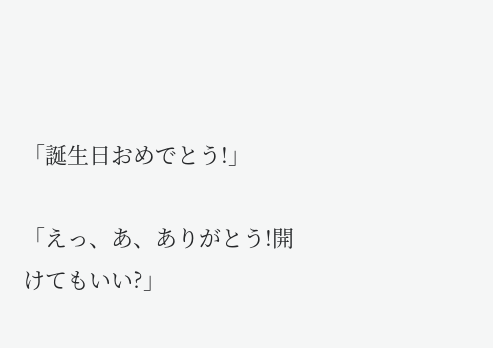「誕生日おめでとう!」

「えっ、あ、ありがとう!開けてもいい?」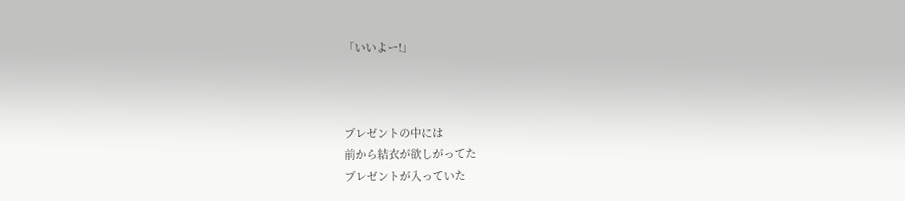「いいよー!」



プレゼントの中には
前から結衣が欲しがってた
プレゼントが入っていた